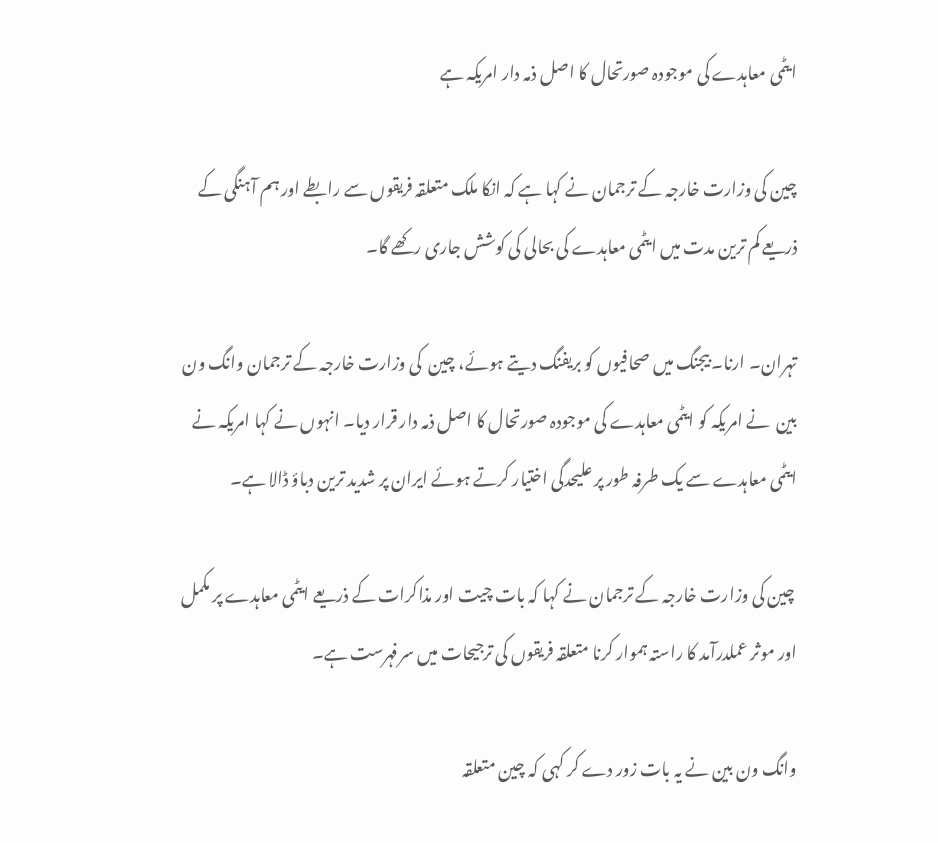ایٹمی معاہدے کی موجودہ صورتحال کا اصل ذمہ دار امریکہ ہے

چین کی وزارت خارجہ کے ترجمان نے کہا ہے کہ انکا ملک متعلقہ فریقوں سے رابطے اور ہم آہنگی کے ذریعے کم ترین مدت میں ایٹمی معاہدے کی بحالی کی کوشش جاری رکھے گا۔

تہران۔ ارنا۔ بیجنگ میں صحافیوں کو بریفنگ دیتے ہوئے، چین  کی وزارت خارجہ کے ترجمان وانگ ون بین  نے امریکہ کو ایٹمی معاہدے کی موجودہ صورتحال کا اصل ذمہ دار قرار دیا۔ انہوں نے کہا امریکہ نے ایٹمی معاہدے سے یک طرفہ طور پر علیحدگی اختیار کرتے ہوئے ایران پر شدید ترین دباؤ ڈالا ہے۔

 چین کی وزارت خارجہ کے ترجمان نے کہا کہ بات چیت اور مذاکرات کے ذریعے ایٹمی معاہدے پر مکمل اور موثر عملدرآمد کا راستہ ہموار کرنا متعلقہ فریقوں کی ترجیحات میں سرفہرست ہے۔

وانگ ون بین نے یہ بات زور دے کر کہی کہ چین متعلقہ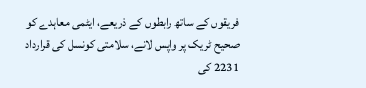فریقوں کے ساتھ رابطوں کے ذریعے، ایٹمی معاہدے کو صحیح ٹریک پر واپس لانے، سلامتی کونسل کی قرارداد 2231 کی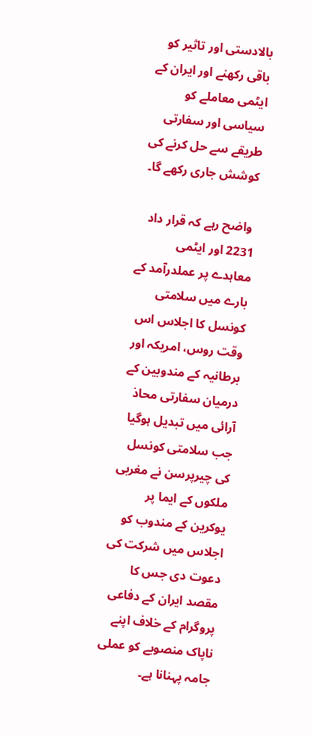بالادستی اور تاثیر کو باقی رکھنے اور ایران کے ایٹمی معاملے کو سیاسی اور سفارتی طریقے سے حل کرنے کی کوشش جاری رکھے گا۔

 واضح رہے کہ قرار داد 2231 اور ایٹمی معاہدے پر عملدرآمد کے بارے میں سلامتی کونسل کا اجلاس اس وقت روس، امریکہ اور برطانیہ کے مندوبین کے درمیان سفارتی محاذ آرائی میں تبدیل ہوگيا جب سلامتی کونسل کی چیرپرسن نے مغربی ملکوں کے ایما پر یوکرین کے مندوب کو اجلاس میں شرکت کی دعوت دی جس کا مقصد ایران کے دفاعی پروگرام کے خلاف اپنے ناپاک منصوبے کو عملی جامہ پہنانا ہے۔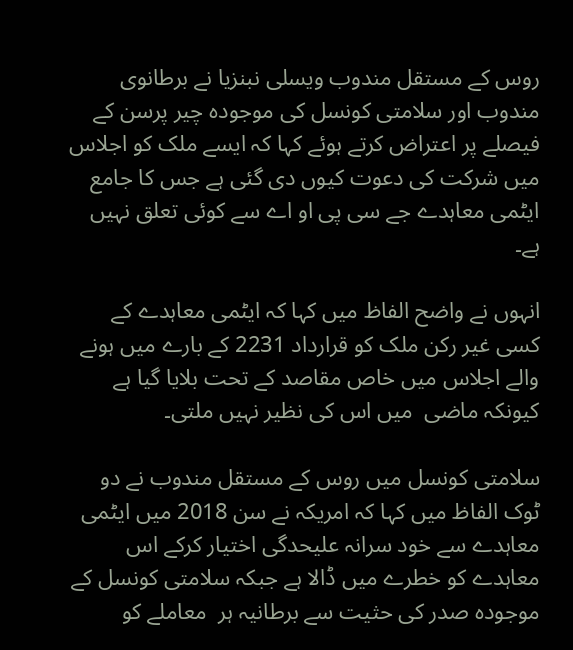روس کے مستقل مندوب ویسلی نبنزیا نے برطانوی مندوب اور سلامتی کونسل کی موجودہ چیر پرسن کے فیصلے پر اعتراض کرتے ہوئے کہا کہ ایسے ملک کو اجلاس میں شرکت کی دعوت کیوں دی گئی ہے جس کا جامع ایٹمی معاہدے جے سی پی او اے سے کوئی تعلق نہیں ہے۔

انہوں نے واضح الفاظ میں کہا کہ ایٹمی معاہدے کے کسی غیر رکن ملک کو قرارداد 2231 کے بارے میں ہونے والے اجلاس میں خاص مقاصد کے تحت بلایا گيا ہے کیونکہ ماضی  میں اس کی نظیر نہیں ملتی۔

سلامتی کونسل میں روس کے مستقل مندوب نے دو ٹوک الفاظ میں کہا کہ امریکہ نے سن 2018 میں ایٹمی معاہدے سے خود سرانہ علیحدگی اختیار کرکے اس معاہدے کو خطرے میں ڈالا ہے جبکہ سلامتی کونسل کے موجودہ صدر کی حثیت سے برطانیہ ہر  معاملے کو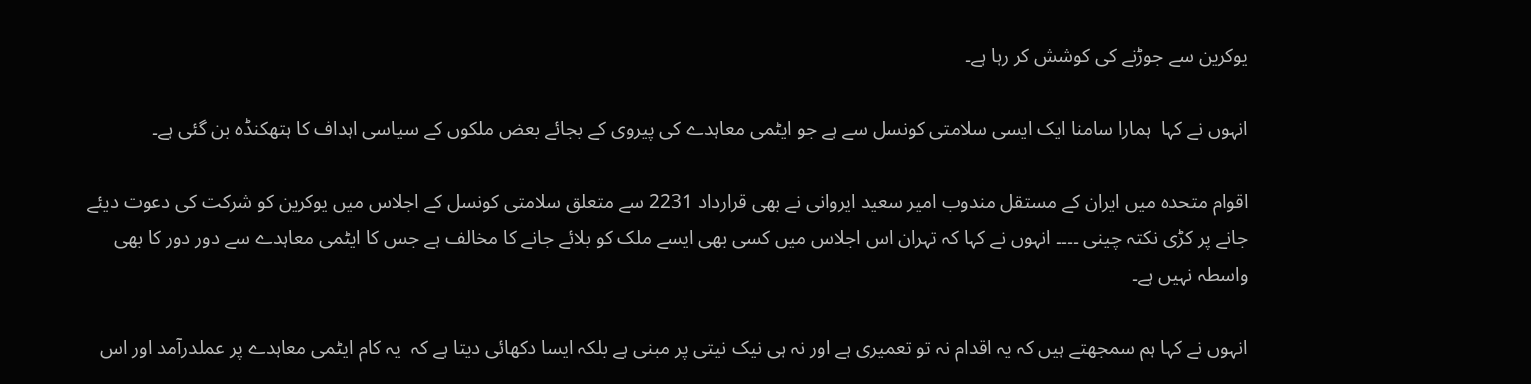یوکرین سے جوڑنے کی کوشش کر رہا ہے۔

انہوں نے کہا  ہمارا سامنا ایک ایسی سلامتی کونسل سے ہے جو ایٹمی معاہدے کی پیروی کے بجائے بعض ملکوں کے سیاسی اہداف کا ہتھکنڈہ بن گئی ہے۔

اقوام متحدہ میں ایران کے مستقل مندوب امیر سعید ایروانی نے بھی قرارداد 2231 سے متعلق سلامتی کونسل کے اجلاس میں یوکرین کو شرکت کی دعوت دیئے جانے پر کڑی نکتہ چینی ۔۔۔۔ انہوں نے کہا کہ تہران اس اجلاس میں کسی بھی ایسے ملک کو بلائے جانے کا مخالف ہے جس کا ایٹمی معاہدے سے دور دور کا بھی واسطہ نہیں ہے۔

انہوں نے کہا ہم سمجھتے ہیں کہ یہ اقدام نہ تو تعمیری ہے اور نہ ہی نیک نیتی پر مبنی ہے بلکہ ایسا دکھائی دیتا ہے کہ  یہ کام ایٹمی معاہدے پر عملدرآمد اور اس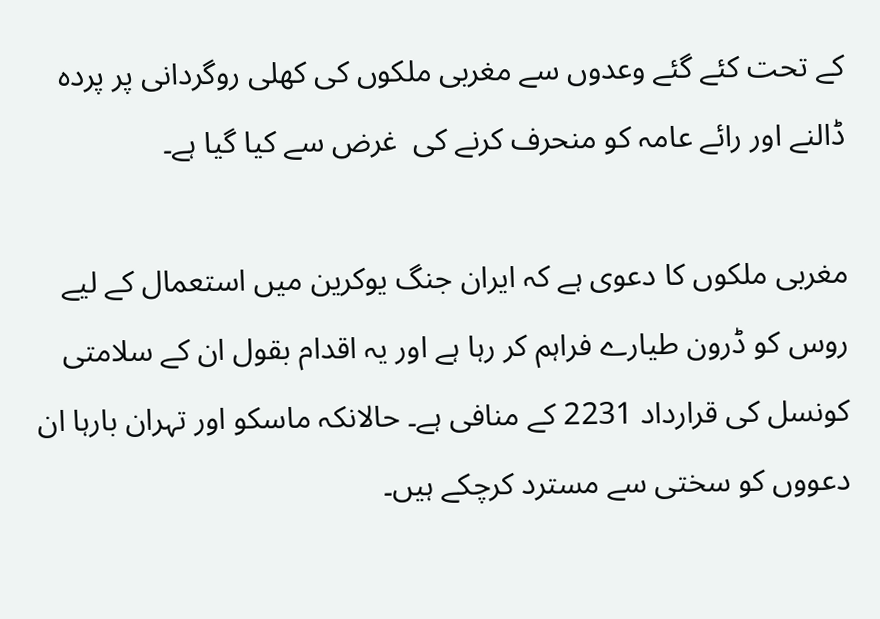کے تحت کئے گئے وعدوں سے مغربی ملکوں کی کھلی روگردانی پر پردہ ڈالنے اور رائے عامہ کو منحرف کرنے کی  غرض سے کیا گيا ہے۔

مغربی ملکوں کا دعوی ہے کہ ایران جنگ یوکرین میں استعمال کے لیے روس کو ڈرون طیارے فراہم کر رہا ہے اور یہ اقدام بقول ان کے سلامتی کونسل کی قرارداد 2231 کے منافی ہے۔ حالانکہ ماسکو اور تہران بارہا ان دعووں کو سختی سے مسترد کرچکے ہیں۔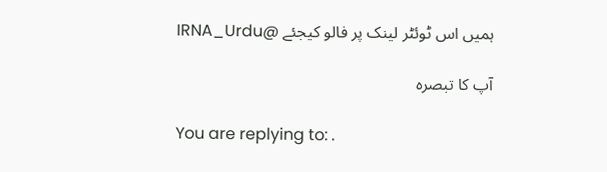ہمیں اس ٹوئٹر لینک پر فالو کیجئے @IRNA_Urdu

آپ کا تبصرہ

You are replying to: .